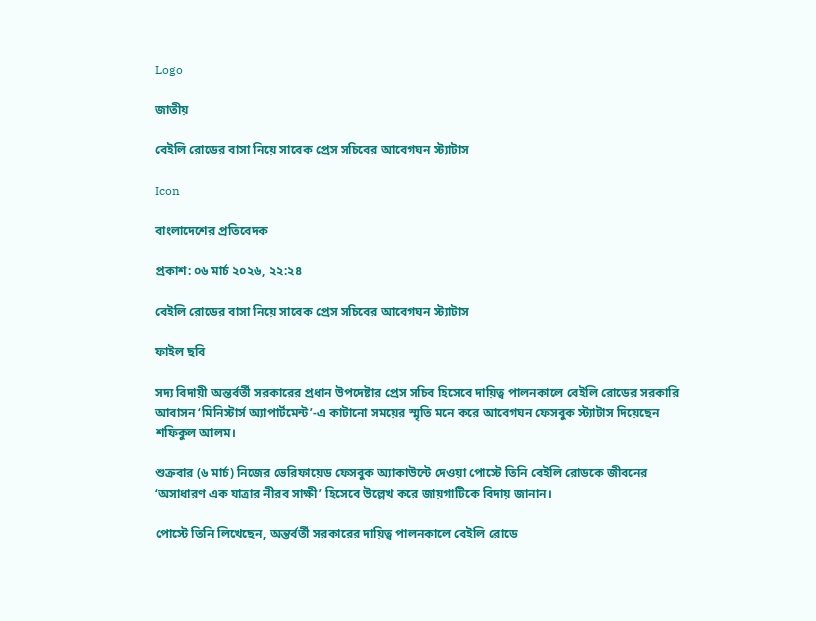Logo

জাতীয়

বেইলি রোডের বাসা নিয়ে সাবেক প্রেস সচিবের আবেগঘন স্ট্যাটাস

Icon

বাংলাদেশের প্রতিবেদক

প্রকাশ: ০৬ মার্চ ২০২৬, ২২:২৪

বেইলি রোডের বাসা নিয়ে সাবেক প্রেস সচিবের আবেগঘন স্ট্যাটাস

ফাইল ছবি

সদ্য বিদায়ী অন্তর্বর্তী সরকারের প্রধান উপদেষ্টার প্রেস সচিব হিসেবে দায়িত্ব পালনকালে বেইলি রোডের সরকারি আবাসন ‘মিনিস্টার্স অ্যাপার্টমেন্ট’-এ কাটানো সময়ের স্মৃতি মনে করে আবেগঘন ফেসবুক স্ট্যাটাস দিয়েছেন শফিকুল আলম।

শুক্রবার (৬ মার্চ) নিজের ভেরিফায়েড ফেসবুক অ্যাকাউন্টে দেওয়া পোস্টে তিনি বেইলি রোডকে জীবনের ‘অসাধারণ এক যাত্রার নীরব সাক্ষী’ হিসেবে উল্লেখ করে জায়গাটিকে বিদায় জানান।

পোস্টে তিনি লিখেছেন, অন্তর্বর্তী সরকারের দায়িত্ব পালনকালে বেইলি রোডে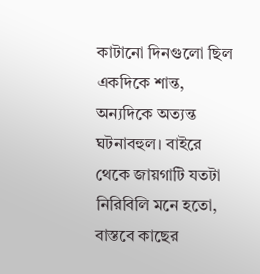কাটানো দিনগুলো ছিল একদিকে শান্ত, অন্যদিকে অত্যন্ত ঘটনাবহুল। বাইরে থেকে জায়গাটি যতটা নিরিবিলি মনে হতো, বাস্তবে কাছের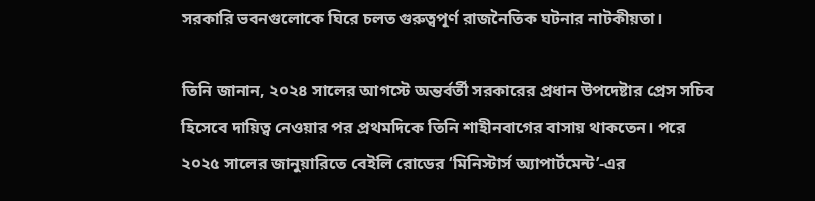সরকারি ভবনগুলোকে ঘিরে চলত গুরুত্বপূর্ণ রাজনৈতিক ঘটনার নাটকীয়তা।

তিনি জানান, ২০২৪ সালের আগস্টে অন্তর্বর্তী সরকারের প্রধান উপদেষ্টার প্রেস সচিব হিসেবে দায়িত্ব নেওয়ার পর প্রথমদিকে তিনি শাহীনবাগের বাসায় থাকতেন। পরে ২০২৫ সালের জানুয়ারিতে বেইলি রোডের ‘মিনিস্টার্স অ্যাপার্টমেন্ট’-এর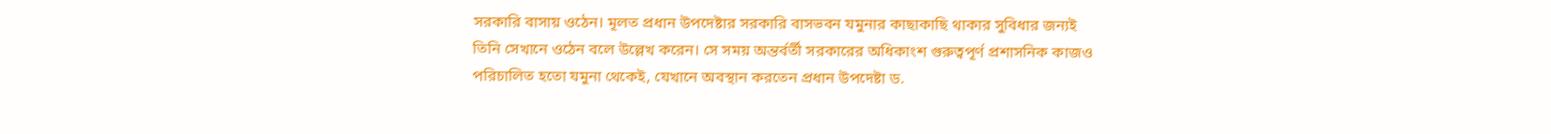সরকারি বাসায় ওঠেন। মূলত প্রধান উপদেষ্টার সরকারি বাসভবন যমুনার কাছাকাছি থাকার সুবিধার জন্যই তিনি সেখানে ওঠেন বলে উল্লেখ করেন। সে সময় অন্তর্বর্তী সরকারের অধিকাংশ গুরুত্বপূর্ণ প্রশাসনিক কাজও পরিচালিত হতো যমুনা থেকেই, যেখানে অবস্থান করতেন প্রধান উপদেষ্টা ড.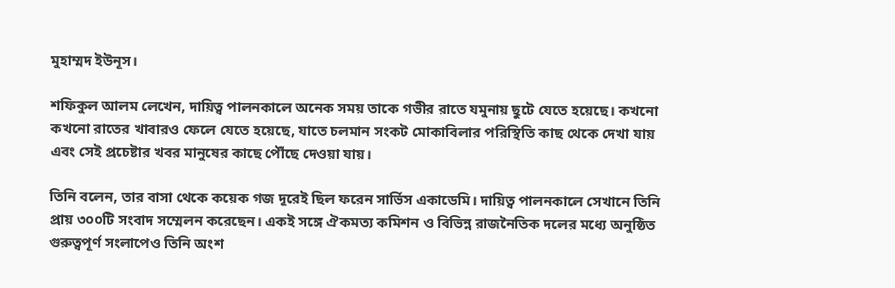মুহাম্মদ ইউনূস।

শফিকুল আলম লেখেন, দায়িত্ব পালনকালে অনেক সময় তাকে গভীর রাতে যমুনায় ছুটে যেতে হয়েছে। কখনো কখনো রাতের খাবারও ফেলে যেতে হয়েছে, যাতে চলমান সংকট মোকাবিলার পরিস্থিতি কাছ থেকে দেখা যায় এবং সেই প্রচেষ্টার খবর মানুষের কাছে পৌঁছে দেওয়া যায়।

তিনি বলেন, তার বাসা থেকে কয়েক গজ দূরেই ছিল ফরেন সার্ভিস একাডেমি। দায়িত্ব পালনকালে সেখানে তিনি প্রায় ৩০০টি সংবাদ সম্মেলন করেছেন। একই সঙ্গে ঐকমত্য কমিশন ও বিভিন্ন রাজনৈতিক দলের মধ্যে অনুষ্ঠিত গুরুত্বপূর্ণ সংলাপেও তিনি অংশ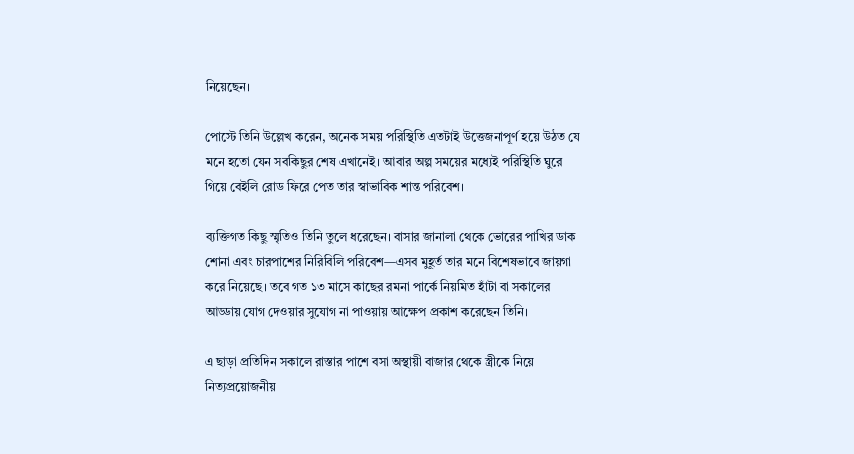নিয়েছেন।

পোস্টে তিনি উল্লেখ করেন, অনেক সময় পরিস্থিতি এতটাই উত্তেজনাপূর্ণ হয়ে উঠত যে মনে হতো যেন সবকিছুর শেষ এখানেই। আবার অল্প সময়ের মধ্যেই পরিস্থিতি ঘুরে গিয়ে বেইলি রোড ফিরে পেত তার স্বাভাবিক শান্ত পরিবেশ।

ব্যক্তিগত কিছু স্মৃতিও তিনি তুলে ধরেছেন। বাসার জানালা থেকে ভোরের পাখির ডাক শোনা এবং চারপাশের নিরিবিলি পরিবেশ—এসব মুহূর্ত তার মনে বিশেষভাবে জায়গা করে নিয়েছে। তবে গত ১৩ মাসে কাছের রমনা পার্কে নিয়মিত হাঁটা বা সকালের আড্ডায় যোগ দেওয়ার সুযোগ না পাওয়ায় আক্ষেপ প্রকাশ করেছেন তিনি।

এ ছাড়া প্রতিদিন সকালে রাস্তার পাশে বসা অস্থায়ী বাজার থেকে স্ত্রীকে নিয়ে নিত্যপ্রয়োজনীয়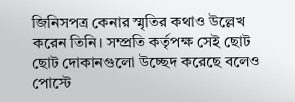জিনিসপত্র কেনার স্মৃতির কথাও উল্লেখ করেন তিনি। সম্প্রতি কর্তৃপক্ষ সেই ছোট ছোট দোকানগুলো উচ্ছেদ করেছে বলেও পোস্টে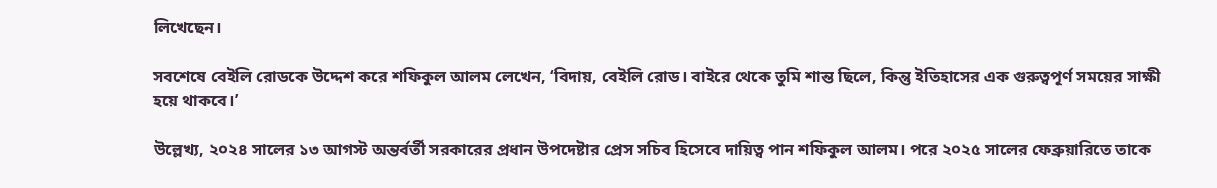লিখেছেন।

সবশেষে বেইলি রোডকে উদ্দেশ করে শফিকুল আলম লেখেন, ‘বিদায়, বেইলি রোড। বাইরে থেকে তুমি শান্ত ছিলে, কিন্তু ইতিহাসের এক গুরুত্বপূর্ণ সময়ের সাক্ষী হয়ে থাকবে।’

উল্লেখ্য, ২০২৪ সালের ১৩ আগস্ট অন্তর্বর্তী সরকারের প্রধান উপদেষ্টার প্রেস সচিব হিসেবে দায়িত্ব পান শফিকুল আলম। পরে ২০২৫ সালের ফেব্রুয়ারিতে তাকে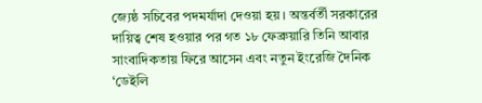জ্যেষ্ঠ সচিবের পদমর্যাদা দেওয়া হয়। অন্তর্বর্তী সরকারের দায়িত্ব শেষ হওয়ার পর গত ১৮ ফেব্রুয়ারি তিনি আবার সাংবাদিকতায় ফিরে আসেন এবং নতুন ইংরেজি দৈনিক ‘ডেইলি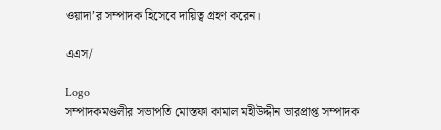ওয়াদা’র সম্পাদক হিসেবে দায়িত্ব গ্রহণ করেন।

এএস/

Logo
সম্পাদকমণ্ডলীর সভাপতি মোস্তফা কামাল মহীউদ্দীন ভারপ্রাপ্ত সম্পাদক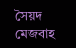সৈয়দ মেজবাহ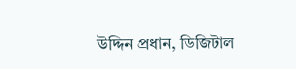উদ্দিন প্রধান, ডিজিটাল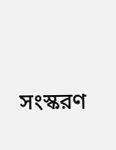সংস্করণ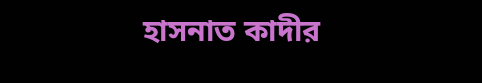হাসনাত কাদীর